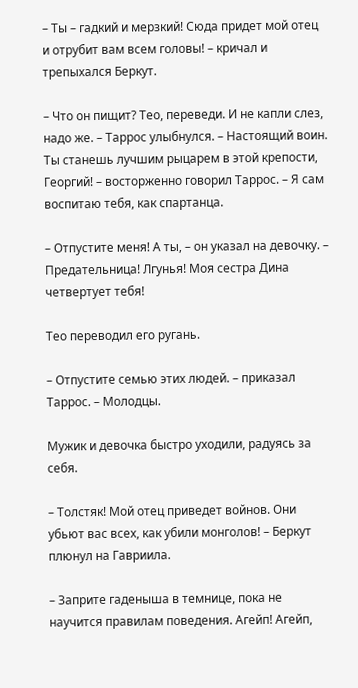– Ты – гадкий и мерзкий! Сюда придет мой отец и отрубит вам всем головы! – кричал и трепыхался Беркут.

– Что он пищит? Тео, переведи. И не капли слез, надо же. – Таррос улыбнулся. – Настоящий воин. Ты станешь лучшим рыцарем в этой крепости, Георгий! – восторженно говорил Таррос. – Я сам воспитаю тебя, как спартанца.

– Отпустите меня! А ты, – он указал на девочку. – Предательница! Лгунья! Моя сестра Дина четвертует тебя!

Тео переводил его ругань.

– Отпустите семью этих людей. – приказал Таррос. – Молодцы.

Мужик и девочка быстро уходили, радуясь за себя.

– Толстяк! Мой отец приведет войнов. Они убьют вас всех, как убили монголов! – Беркут плюнул на Гавриила.

– Заприте гаденыша в темнице, пока не научится правилам поведения. Агейп! Агейп,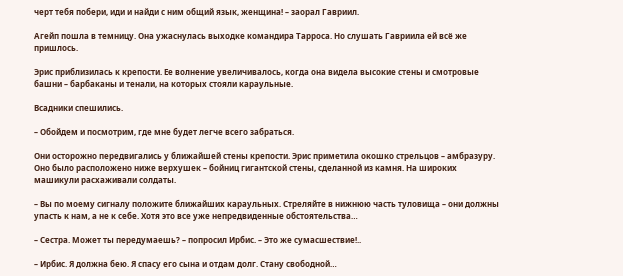черт тебя побери, иди и найди с ним общий язык, женщина! – заорал Гавриил.

Агейп пошла в темницу. Она ужаснулась выходке командира Тарроса. Но слушать Гавриила ей всё же пришлось.

Эрис приблизилась к крепости. Ее волнение увеличивалось, когда она видела высокие стены и смотровые башни – барбаканы и тенали, на которых стояли караульные.

Всадники спешились.

– Обойдем и посмотрим, где мне будет легче всего забраться.

Они осторожно передвигались у ближайшей стены крепости. Эрис приметила окошко стрельцов – амбразуру. Оно было расположено ниже верхушек – бойниц гигантской стены, сделанной из камня. На широких машикули расхаживали солдаты.

– Вы по моему сигналу положите ближайших караульных. Стреляйте в нижнюю часть туловища – они должны упасть к нам, а не к себе. Хотя это все уже непредвиденные обстоятельства…

– Сестра. Может ты передумаешь? – попросил Ирбис. – Это же сумасшествие!..

– Ирбис. Я должна бею. Я спасу его сына и отдам долг. Стану свободной…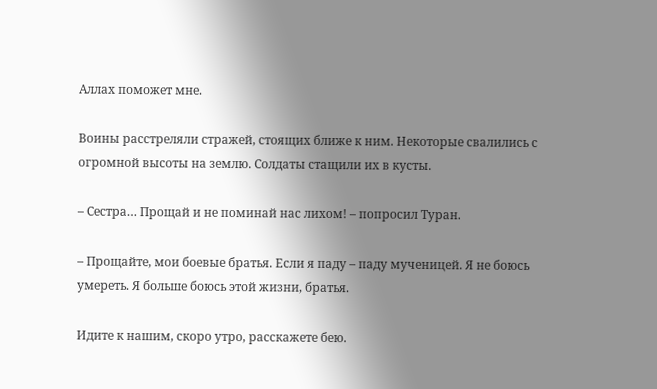Аллах поможет мне.

Воины расстреляли стражей, стоящих ближе к ним. Некоторые свалились с огромной высоты на землю. Солдаты стащили их в кусты.

– Сестра… Прощай и не поминай нас лихом! – попросил Туран.

– Прощайте, мои боевые братья. Если я паду – паду мученицей. Я не боюсь умереть. Я больше боюсь этой жизни, братья.

Идите к нашим, скоро утро, расскажете бею.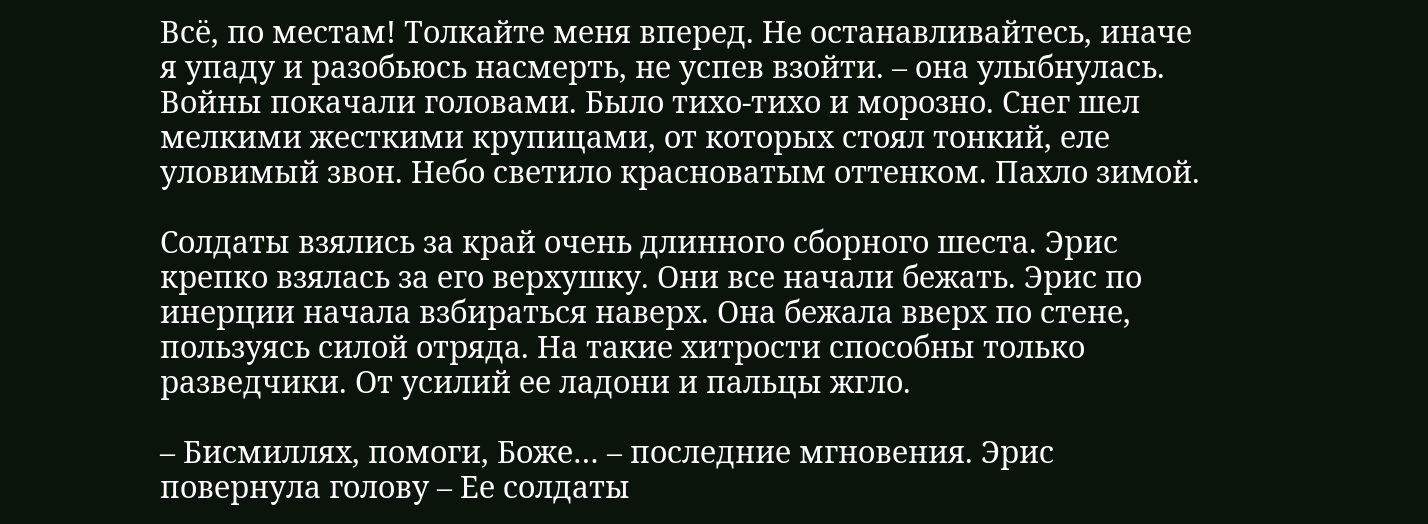Всё, по местам! Толкайте меня вперед. Не останавливайтесь, иначе я упаду и разобьюсь насмерть, не успев взойти. – она улыбнулась. Войны покачали головами. Было тихо-тихо и морозно. Снег шел мелкими жесткими крупицами, от которых стоял тонкий, еле уловимый звон. Небо светило красноватым оттенком. Пахло зимой.

Солдаты взялись за край очень длинного сборного шеста. Эрис крепко взялась за его верхушку. Они все начали бежать. Эрис по инерции начала взбираться наверх. Она бежала вверх по стене, пользуясь силой отряда. На такие хитрости способны только разведчики. От усилий ее ладони и пальцы жгло.

– Бисмиллях, помоги, Боже… – последние мгновения. Эрис повернула голову – Ее солдаты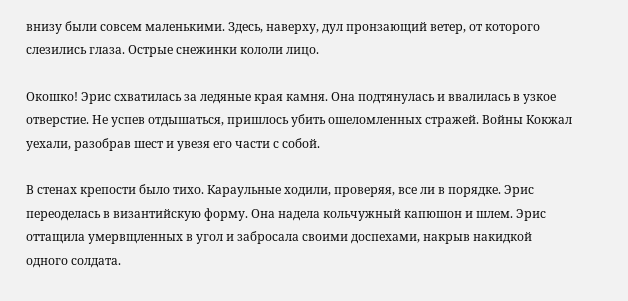внизу были совсем маленькими. Здесь, наверху, дул пронзающий ветер, от которого слезились глаза. Острые снежинки кололи лицо.

Окошко! Эрис схватилась за ледяные края камня. Она подтянулась и ввалилась в узкое отверстие. Не успев отдышаться, пришлось убить ошеломленных стражей. Войны Кокжал уехали, разобрав шест и увезя его части с собой.

В стенах крепости было тихо. Караульные ходили, проверяя, все ли в порядке. Эрис переоделась в византийскую форму. Она надела кольчужный капюшон и шлем. Эрис оттащила умервщленных в угол и забросала своими доспехами, накрыв накидкой одного солдата.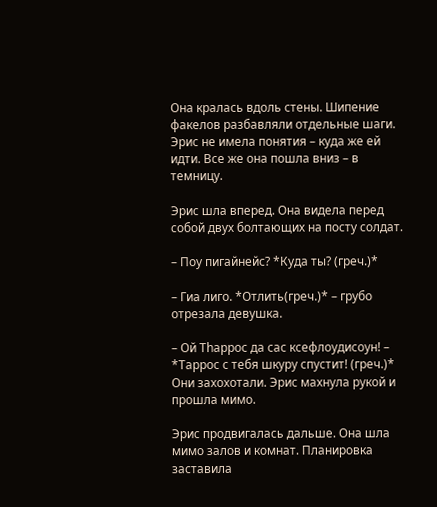Она кралась вдоль стены. Шипение факелов разбавляли отдельные шаги. Эрис не имела понятия – куда же ей идти. Все же она пошла вниз – в темницу.

Эрис шла вперед. Она видела перед собой двух болтающих на посту солдат.

– Поу пигайнейс? *Куда ты? (греч.)*

– Гиа лиго. *Отлить(греч.)* – грубо отрезала девушка.

– Ой Thаррос да сас ксефлоудисоун! – *Таррос с тебя шкуру спустит! (греч.)* Они захохотали. Эрис махнула рукой и прошла мимо.

Эрис продвигалась дальше. Она шла мимо залов и комнат. Планировка заставила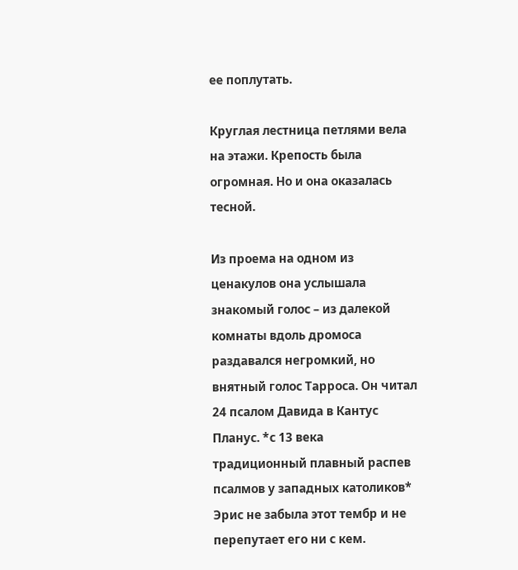ее поплутать.

Круглая лестница петлями вела на этажи. Крепость была огромная. Но и она оказалась тесной.

Из проема на одном из ценакулов она услышала знакомый голос – из далекой комнаты вдоль дромоса раздавался негромкий, но внятный голос Тарроса. Он читал 24 псалом Давида в Кантус Планус. *с 13 века традиционный плавный распев псалмов у западных католиков* Эрис не забыла этот тембр и не перепутает его ни с кем.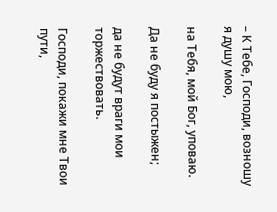– К Тебе, Господи, возношу я душу мою,

на Тебя, мой Бог, уповаю.

Да не буду я постыжен;

да не будут враги мои торжествовать.

Господи, покажи мне Твои пути,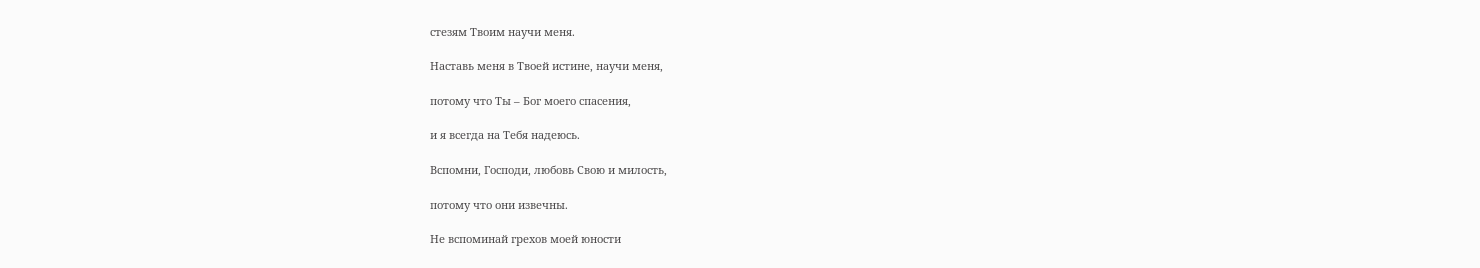стезям Твоим научи меня.

Наставь меня в Твоей истине, научи меня,

потому что Ты – Бог моего спасения,

и я всегда на Тебя надеюсь.

Вспомни, Господи, любовь Свою и милость,

потому что они извечны.

Не вспоминай грехов моей юности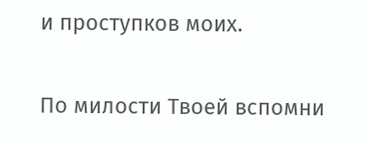и проступков моих.

По милости Твоей вспомни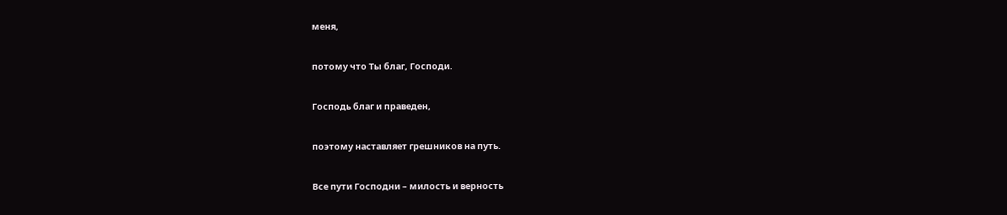меня,

потому что Ты благ, Господи.

Господь благ и праведен,

поэтому наставляет грешников на путь.

Все пути Господни – милость и верность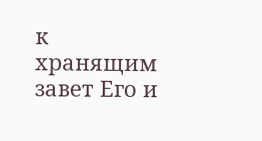к хранящим завет Его и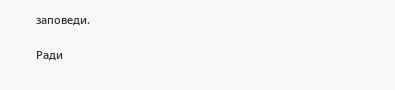заповеди.

Ради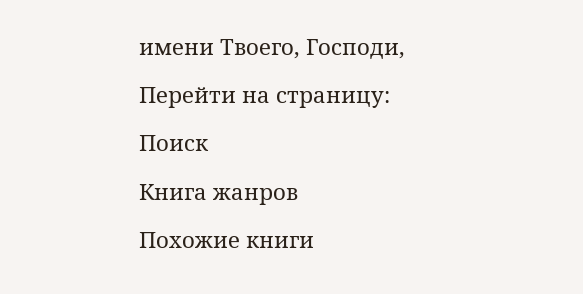имени Твоего, Господи,

Перейти на страницу:

Поиск

Книга жанров

Похожие книги